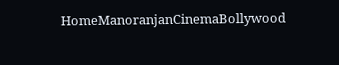HomeManoranjanCinemaBollywood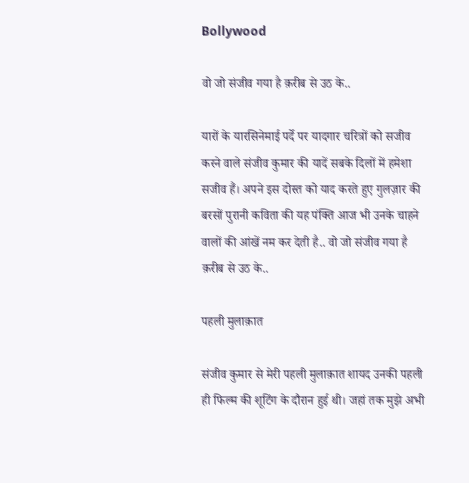Bollywood

वो जो संजीव गया है क़रीब से उठ के..

यारों के यारसिनेमाई पर्दे पर यादगार चरित्रों को सजीव करने वाले संजीव कुमार की यादें सबके दिलों में हमेशा सजीव हैं। अपने इस दोस्त को याद करते हुए गुलज़ार की बरसों पुरानी कविता की यह पंक्ति आज भी उनके चाहने वालों की आंखें नम कर देती है.. वो जो संजीव गया है क़रीब से उठ के..

पहली मुलाक़ात

संजीव कुमार से मेरी पहली मुलाक़ात शायद उनकी पहली ही फिल्म की शूटिंग के दौरान हुई थी। जहां तक मुझे अभी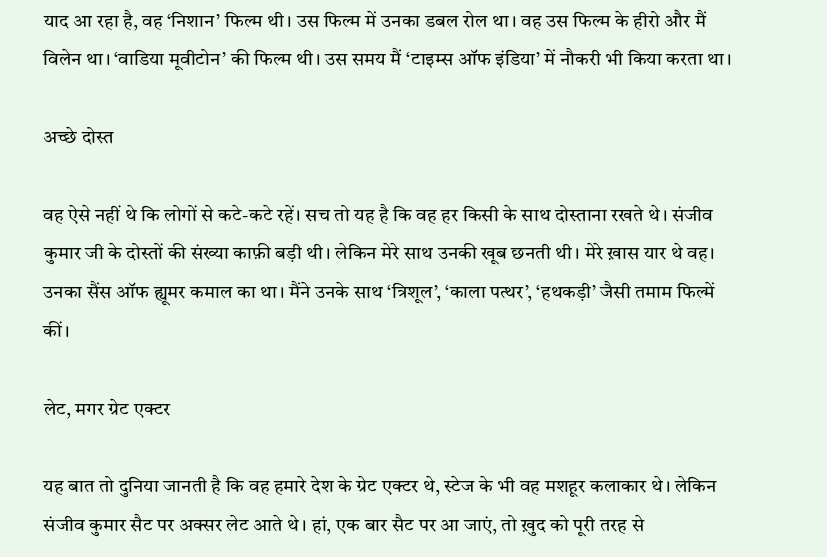याद आ रहा है, वह ‘निशान’ फिल्म थी। उस फिल्म में उनका डबल रोल था। वह उस फिल्म के हीरो और मैं विलेन था। ‘वाडिया मूवीटोन’ की फिल्म थी। उस समय मैं ‘टाइम्स ऑफ इंडिया’ में नौकरी भी किया करता था।

अच्छे दोस्त

वह ऐसे नहीं थे कि लोगों से कटे-कटे रहें। सच तो यह है कि वह हर किसी के साथ दोस्ताना रखते थे। संजीव कुमार जी के दोस्तों की संख्या काफ़ी बड़ी थी। लेकिन मेरे साथ उनकी खूब छनती थी। मेरे ख़ास यार थे वह। उनका सैंस ऑफ ह्यूमर कमाल का था। मैंने उनके साथ ‘त्रिशूल’, ‘काला पत्थर’, ‘हथकड़ी’ जैसी तमाम फिल्में कीं।

लेट, मगर ग्रेट एक्टर

यह बात तो दुनिया जानती है कि वह हमारे देश के ग्रेट एक्टर थे, स्टेज के भी वह मशहूर कलाकार थे। लेकिन संजीव कुमार सैट पर अक्सर लेट आते थे। हां, एक बार सैट पर आ जाएं, तो ख़ुद को पूरी तरह से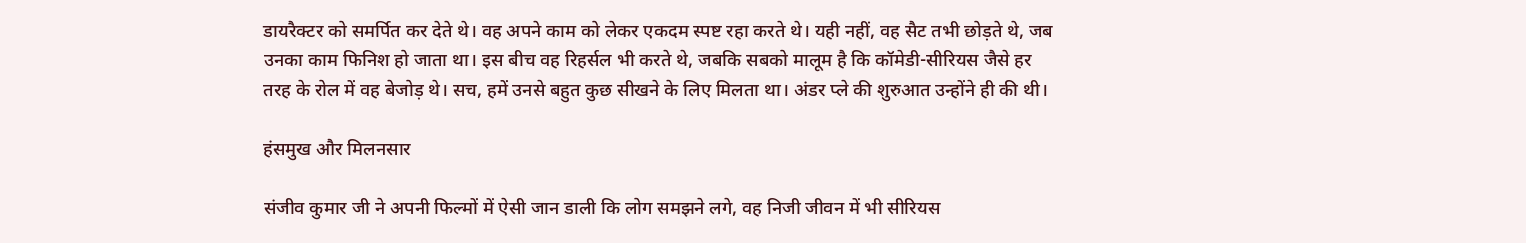डायरैक्टर को समर्पित कर देते थे। वह अपने काम को लेकर एकदम स्पष्ट रहा करते थे। यही नहीं, वह सैट तभी छोड़ते थे, जब उनका काम फिनिश हो जाता था। इस बीच वह रिहर्सल भी करते थे, जबकि सबको मालूम है कि कॉमेडी-सीरियस जैसे हर तरह के रोल में वह बेजोड़ थे। सच, हमें उनसे बहुत कुछ सीखने के लिए मिलता था। अंडर प्ले की शुरुआत उन्होंने ही की थी।

हंसमुख और मिलनसार

संजीव कुमार जी ने अपनी फिल्मों में ऐसी जान डाली कि लोग समझने लगे, वह निजी जीवन में भी सीरियस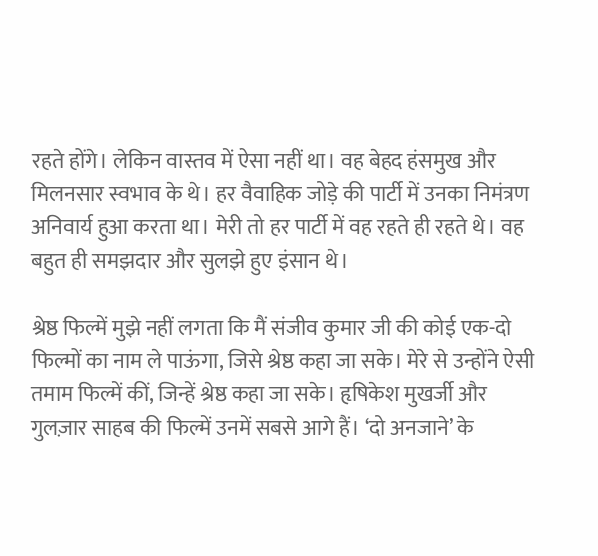रहते होंगे। लेकिन वास्तव में ऐसा नहीं था। वह बेहद हंसमुख और मिलनसार स्वभाव के थे। हर वैवाहिक जोड़े की पार्टी में उनका निमंत्रण अनिवार्य हुआ करता था। मेरी तो हर पार्टी में वह रहते ही रहते थे। वह बहुत ही समझदार और सुलझे हुए इंसान थे।

श्रेष्ठ फिल्में मुझे नहीं लगता कि मैं संजीव कुमार जी की कोई एक-दो फिल्मों का नाम ले पाऊंगा, जिसे श्रेष्ठ कहा जा सके। मेरे से उन्होंने ऐसी तमाम फिल्में कीं, जिन्हें श्रेष्ठ कहा जा सके। हृषिकेश मुखर्जी और गुलज़ार साहब की फिल्में उनमें सबसे आगे हैं। ‘दो अनजाने’ के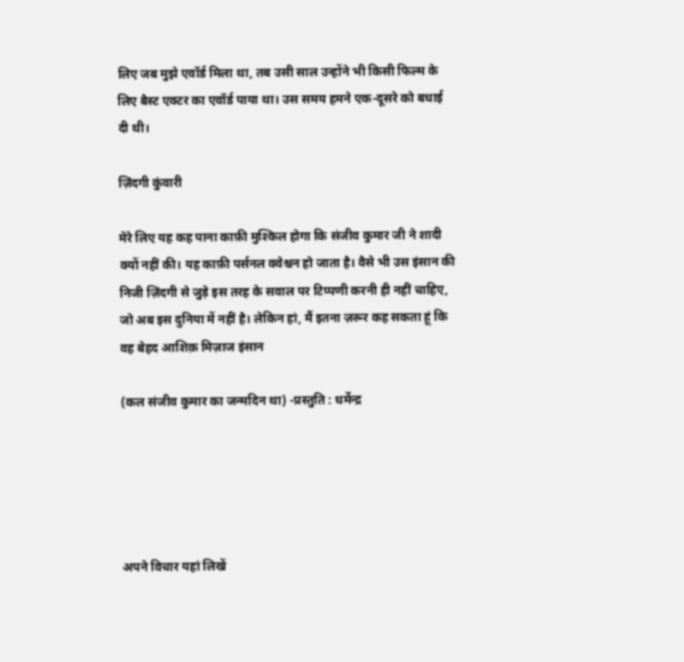लिए जब मुझे एवॉर्ड मिला था, तब उसी साल उन्होंने भी किसी फिल्म के लिए बैस्ट एक्टर का एवॉर्ड पाया था। उस समय हमने एक-दूसरे को बधाई दी थी।

ज़िंदगी कुंवारी

मेरे लिए यह कह पाना काफ़ी मुश्किल होगा कि संजीव कुमार जी ने शादी क्यों नहीं की। यह काफ़ी पर्सनल क्वेश्चन हो जाता है। वैसे भी उस इंसान की निजी ज़िंदगी से जुड़े इस तरह के सवाल पर टिप्पणी करनी ही नहीं चाहिए, जो अब इस दुनिया में नहीं है। लेकिन हां, मैं इतना ज़रूर कह सकता हूं कि वह बेहद आशिक़ मिज़ाज इंसान

(कल संजीव कुमार का जन्मदिन था) -प्रस्तुति : धर्मेन्द्र





अपने विचार यहां लिखें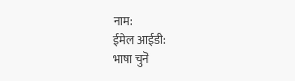नाम:
ईमेल आईडी:
भाषा चुनॆ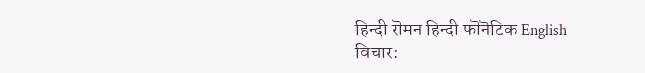हिन्दी रॊमन‌ हिन्दी फॊनॆटिक English
विचार: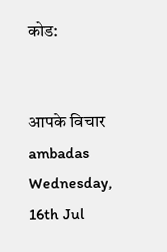कोड:


आपके विचार
ambadas
Wednesday, 16th Jul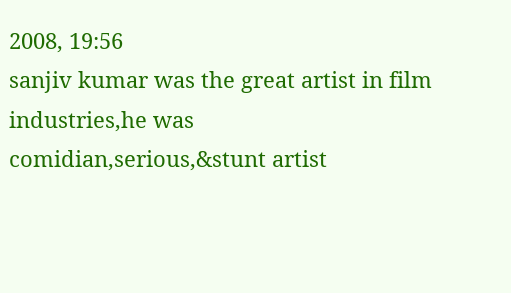2008, 19:56
sanjiv kumar was the great artist in film industries,he was comidian,serious,&stunt artist